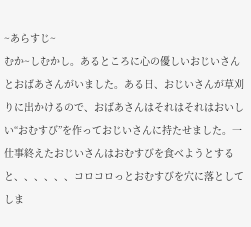~あらすじ~
むか~しむかし。あるところに心の優しいおじいさんとおばあさんがいました。ある日、おじいさんが草刈りに出かけるので、おばあさんはそれはそれはおいしい“おむすび”を作っておじいさんに持たせました。一仕事終えたおじいさんはおむすびを食べようとすると、、、、、、コロコロっとおむすびを穴に落としてしま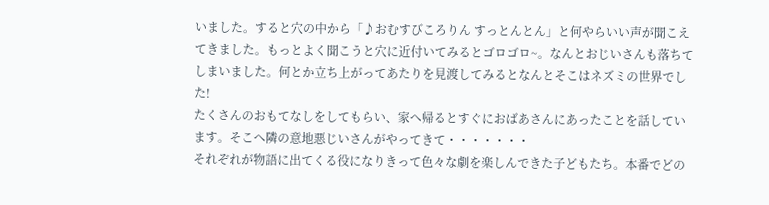いました。すると穴の中から「♪おむすびころりん すっとんとん」と何やらいい声が聞こえてきました。もっとよく聞こうと穴に近付いてみるとゴロゴロ~。なんとおじいさんも落ちてしまいました。何とか立ち上がってあたりを見渡してみるとなんとそこはネズミの世界でした!
たくさんのおもてなしをしてもらい、家へ帰るとすぐにおばあさんにあったことを話しています。そこへ隣の意地悪じいさんがやってきて・・・・・・・
それぞれが物語に出てくる役になりきって色々な劇を楽しんできた子どもたち。本番でどの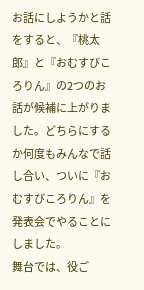お話にしようかと話をすると、『桃太郎』と『おむすびころりん』の2つのお話が候補に上がりました。どちらにするか何度もみんなで話し合い、ついに『おむすびころりん』を発表会でやることにしました。
舞台では、役ご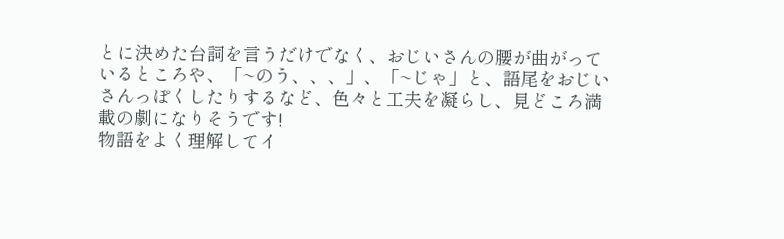とに決めた台詞を言うだけでなく、おじいさんの腰が曲がっているところや、「~のう、、、」、「~じゃ」と、語尾をおじいさんっぽくしたりするなど、色々と工夫を凝らし、見どころ満載の劇になりそうです!
物語をよく理解してイ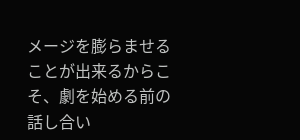メージを膨らませることが出来るからこそ、劇を始める前の話し合い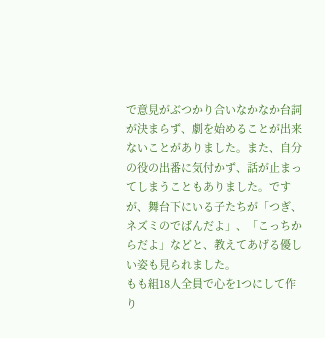で意見がぶつかり合いなかなか台詞が決まらず、劇を始めることが出来ないことがありました。また、自分の役の出番に気付かず、話が止まってしまうこともありました。ですが、舞台下にいる子たちが「つぎ、ネズミのでばんだよ」、「こっちからだよ」などと、教えてあげる優しい姿も見られました。
もも組18人全員で心を1つにして作り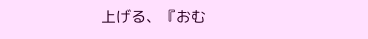上げる、『おむ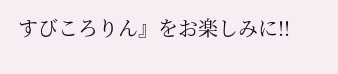すびころりん』をお楽しみに!!